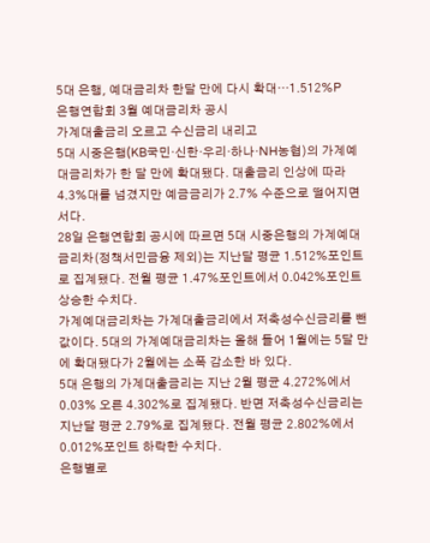5대 은행, 예대금리차 한달 만에 다시 확대…1.512%P
은행연합회 3월 예대금리차 공시
가계대출금리 오르고 수신금리 내리고
5대 시중은행(KB국민·신한·우리·하나·NH농협)의 가계예대금리차가 한 달 만에 확대됐다. 대출금리 인상에 따라 4.3%대를 넘겼지만 예금금리가 2.7% 수준으로 떨어지면서다.
28일 은행연합회 공시에 따르면 5대 시중은행의 가계예대금리차(정책서민금융 제외)는 지난달 평균 1.512%포인트로 집계됐다. 전월 평균 1.47%포인트에서 0.042%포인트 상승한 수치다.
가계예대금리차는 가계대출금리에서 저축성수신금리를 뺀 값이다. 5대의 가계예대금리차는 올해 들어 1월에는 5달 만에 확대됐다가 2월에는 소폭 감소한 바 있다.
5대 은행의 가계대출금리는 지난 2월 평균 4.272%에서 0.03% 오른 4.302%로 집계됐다. 반면 저축성수신금리는 지난달 평균 2.79%로 집계됐다. 전월 평균 2.802%에서 0.012%포인트 하락한 수치다.
은행별로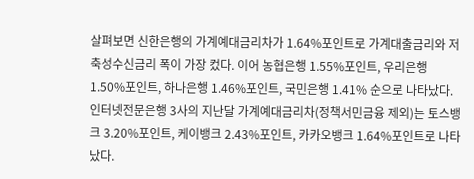살펴보면 신한은행의 가계예대금리차가 1.64%포인트로 가계대출금리와 저축성수신금리 폭이 가장 컸다. 이어 농협은행 1.55%포인트, 우리은행 1.50%포인트, 하나은행 1.46%포인트, 국민은행 1.41% 순으로 나타났다.
인터넷전문은행 3사의 지난달 가계예대금리차(정책서민금융 제외)는 토스뱅크 3.20%포인트, 케이뱅크 2.43%포인트, 카카오뱅크 1.64%포인트로 나타났다.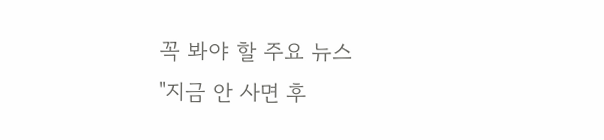꼭 봐야 할 주요 뉴스
"지금 안 사면 후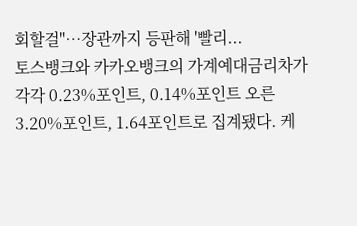회할걸"…장관까지 등판해 '빨리...
토스뱅크와 카카오뱅크의 가계예대금리차가 각각 0.23%포인트, 0.14%포인트 오른 3.20%포인트, 1.64포인트로 집계됐다. 케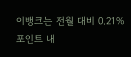이뱅크는 전월 대비 0.21%포인트 내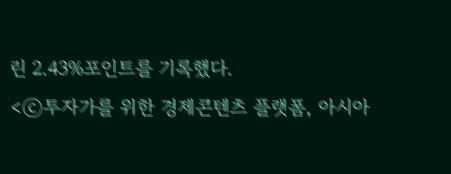린 2.43%포인트를 기록했다.
<ⓒ투자가를 위한 경제콘텐츠 플랫폼, 아시아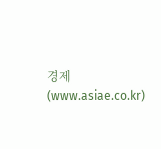경제(www.asiae.co.kr)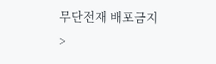무단전재 배포금지>